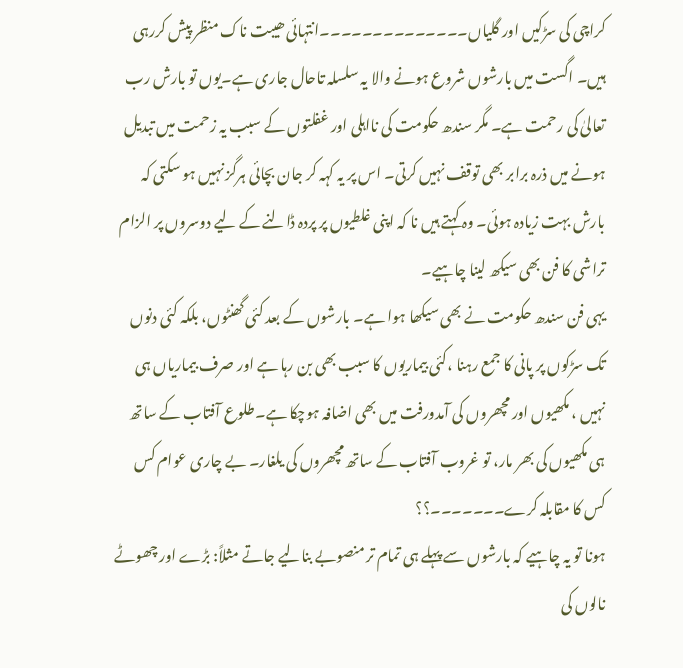کراچی کی سڑکیں اور گلیاں۔۔۔۔۔۔۔۔۔۔۔۔۔۔انتہائی ھیبت ناک منظر پیش کررہی ہیں۔ اگست میں بارشوں شروع ہونے والا یہ سلسلہ تاحال جاری ہے۔یوں تو بارش رب تعالیٰ کی رحمت ہے۔ مگر سندھ حکومت کی نااہلی اور غفلتوں کے سبب یہ زحمت میں تبدیل ہونے میں ذرہ برابر بھی توقف نہیں کرتی۔ اس پر یہ کہہ کر جان بچائی ہرگز نہیں ہو سکتی کہ بارش بہت زیادہ ہوئی۔ وہ کہتے ہیں نا کہ اپنی غلطیوں پر پردہ ڈالنے کے لیے دوسروں پر الزام تراشی کا فن بھی سیکھ لینا چاہیے۔
یہی فن سندھ حکومت نے بھی سیکھا ہوا ہے۔ بارشوں کے بعد کئی گھنٹوں، بلکہ کئی دنوں تک سڑکوں پر پانی کا جمع رہنا ،کئی بیماریوں کا سبب بھی بن رہا ہے اور صرف بیماریاں ہی نہیں ، مکھیوں اور مچھروں کی آمدورفت میں بھی اضافہ ہوچکا ہے۔طلوع آفتاب کے ساتھ ہی مکھیوں کی بھر مار، تو غروب آفتاب کے ساتھ مچھروں کی یلغار۔ بے چاری عوام کس کس کا مقابلہ کرے۔۔۔۔۔۔۔؟؟
ہونا تو یہ چاہیے کہ بارشوں سے پہلے ہی تمام تر منصوبے بنالیے جاتے مثلاً: بڑے اور چھوٹے نالوں کی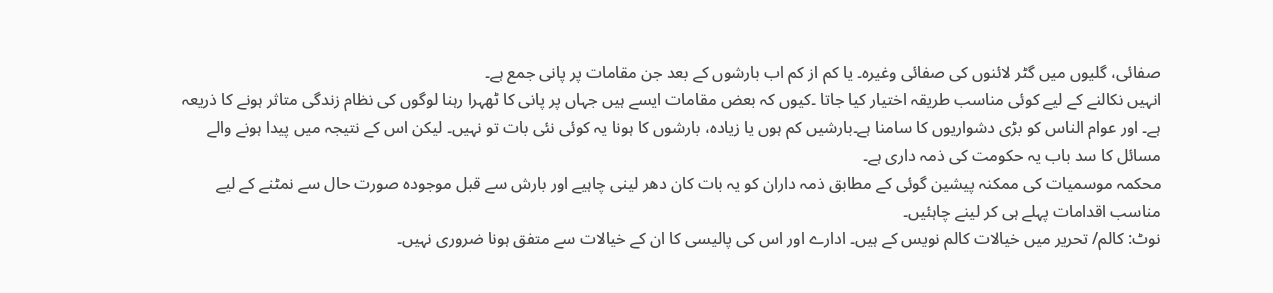صفائی، گلیوں میں گٹر لائنوں کی صفائی وغیرہ۔ یا کم از کم اب بارشوں کے بعد جن مقامات پر پانی جمع ہے۔
انہیں نکالنے کے لیے کوئی مناسب طریقہ اختیار کیا جاتا ۔کیوں کہ بعض مقامات ایسے ہیں جہاں پر پانی کا ٹھہرا رہنا لوگوں کی نظام زندگی متاثر ہونے کا ذریعہ ہے۔ اور عوام الناس کو بڑی دشواریوں کا سامنا ہے۔بارشیں کم ہوں یا زیادہ، بارشوں کا ہونا یہ کوئی نئی بات تو نہیں۔ لیکن اس کے نتیجہ میں پیدا ہونے والے مسائل کا سد باب یہ حکومت کی ذمہ داری ہے۔
محکمہ موسمیات کی ممکنہ پیشین گوئی کے مطابق ذمہ داران کو یہ بات کان دھر لینی چاہیے اور بارش سے قبل موجودہ صورت حال سے نمٹنے کے لیے مناسب اقدامات پہلے ہی کر لینے چاہئیں۔
نوٹ: کالم/ تحریر میں خیالات کالم نویس کے ہیں۔ ادارے اور اس کی پالیسی کا ان کے خیالات سے متفق ہونا ضروری نہیں۔